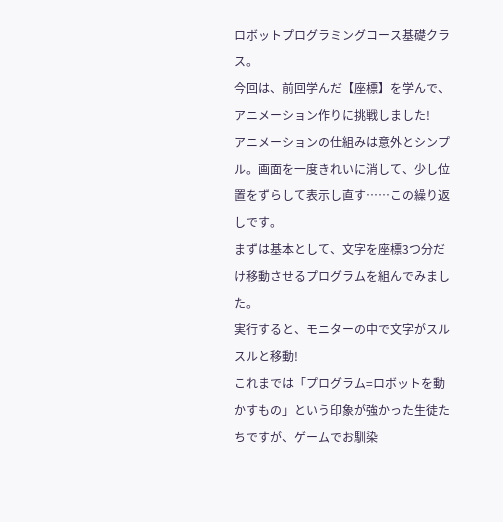ロボットプログラミングコース基礎クラス。
今回は、前回学んだ【座標】を学んで、アニメーション作りに挑戦しました!
アニメーションの仕組みは意外とシンプル。画面を一度きれいに消して、少し位置をずらして表示し直す……この繰り返しです。
まずは基本として、文字を座標3つ分だけ移動させるプログラムを組んでみました。
実行すると、モニターの中で文字がスルスルと移動!
これまでは「プログラム=ロボットを動かすもの」という印象が強かった生徒たちですが、ゲームでお馴染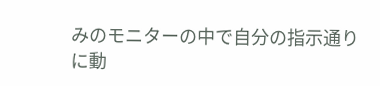みのモニターの中で自分の指示通りに動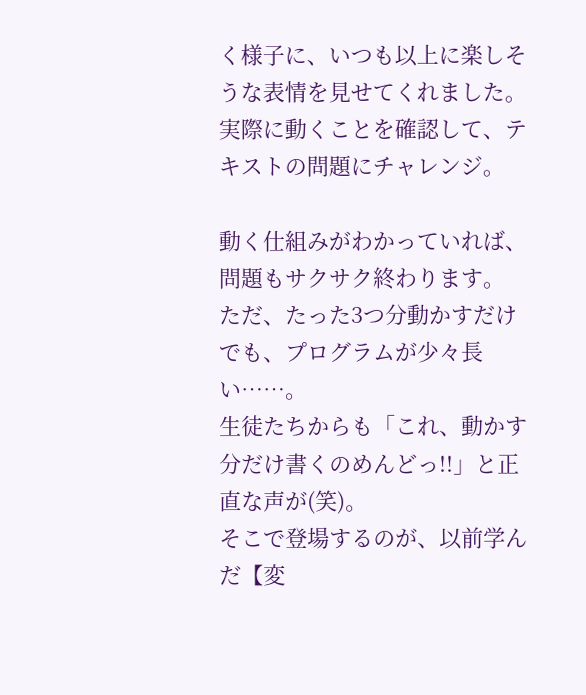く様子に、いつも以上に楽しそうな表情を見せてくれました。
実際に動くことを確認して、テキストの問題にチャレンジ。

動く仕組みがわかっていれば、問題もサクサク終わります。
ただ、たった3つ分動かすだけでも、プログラムが少々長い……。
生徒たちからも「これ、動かす分だけ書くのめんどっ!!」と正直な声が(笑)。
そこで登場するのが、以前学んだ【変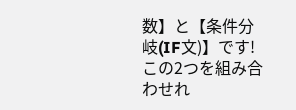数】と【条件分岐(IF文)】です!
この2つを組み合わせれ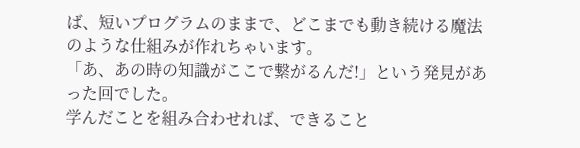ば、短いプログラムのままで、どこまでも動き続ける魔法のような仕組みが作れちゃいます。
「あ、あの時の知識がここで繋がるんだ!」という発見があった回でした。
学んだことを組み合わせれば、できること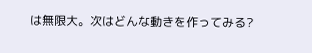は無限大。次はどんな動きを作ってみる?